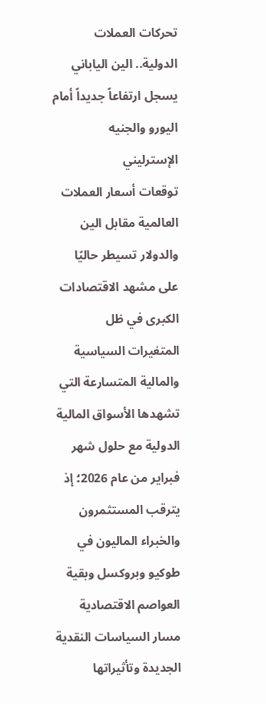تحركات العملات الدولية.. الين الياباني يسجل ارتفاعاً جديداً أمام اليورو والجنيه الإسترليني
توقعات أسعار العملات العالمية مقابل الين والدولار تسيطر حاليًا على مشهد الاقتصادات الكبرى في ظل المتغيرات السياسية والمالية المتسارعة التي تشهدها الأسواق المالية الدولية مع حلول شهر فبراير من عام 2026؛ إذ يترقب المستثمرون والخبراء الماليون في طوكيو وبروكسل وبقية العواصم الاقتصادية مسار السياسات النقدية الجديدة وتأثيراتها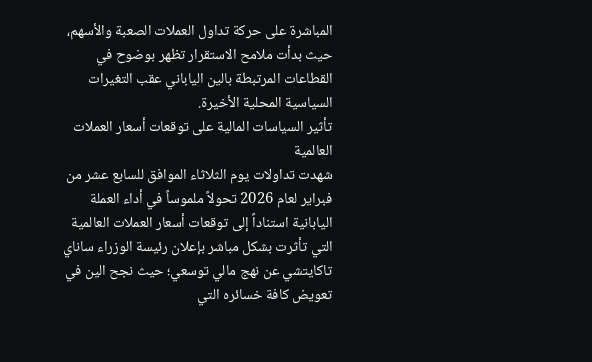المباشرة على حركة تداول العملات الصعبة والأسهم، حيث بدأت ملامح الاستقرار تظهر بوضوح في القطاعات المرتبطة بالين الياباني عقب التغيرات السياسية المحلية الأخيرة.
تأثير السياسات المالية على توقعات أسعار العملات العالمية
شهدت تداولات يوم الثلاثاء الموافق للسابع عشر من فبراير لعام 2026 تحولاً ملموساً في أداء العملة اليابانية استناداً إلى توقعات أسعار العملات العالمية التي تأثرت بشكل مباشر بإعلان رئيسة الوزراء ساناي تاكايتشي عن نهج مالي توسعي؛ حيث نجح الين في تعويض كافة خسائره التي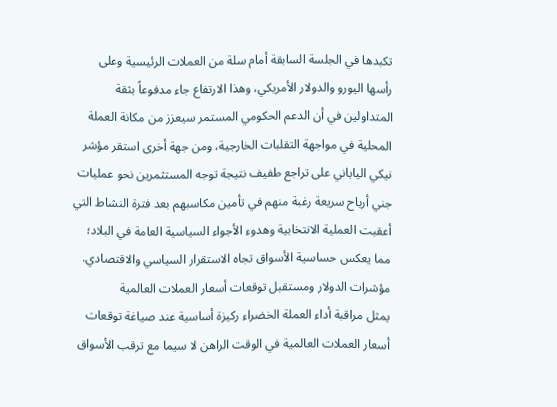تكبدها في الجلسة السابقة أمام سلة من العملات الرئيسية وعلى رأسها اليورو والدولار الأمريكي، وهذا الارتفاع جاء مدفوعاً بثقة المتداولين في أن الدعم الحكومي المستمر سيعزز من مكانة العملة المحلية في مواجهة التقلبات الخارجية، ومن جهة أخرى استقر مؤشر نيكي الياباني على تراجع طفيف نتيجة توجه المستثمرين نحو عمليات جني أرباح سريعة رغبة منهم في تأمين مكاسبهم بعد فترة النشاط التي أعقبت العملية الانتخابية وهدوء الأجواء السياسية العامة في البلاد؛ مما يعكس حساسية الأسواق تجاه الاستقرار السياسي والاقتصادي.
مؤشرات الدولار ومستقبل توقعات أسعار العملات العالمية
يمثل مراقبة أداء العملة الخضراء ركيزة أساسية عند صياغة توقعات أسعار العملات العالمية في الوقت الراهن لا سيما مع ترقب الأسواق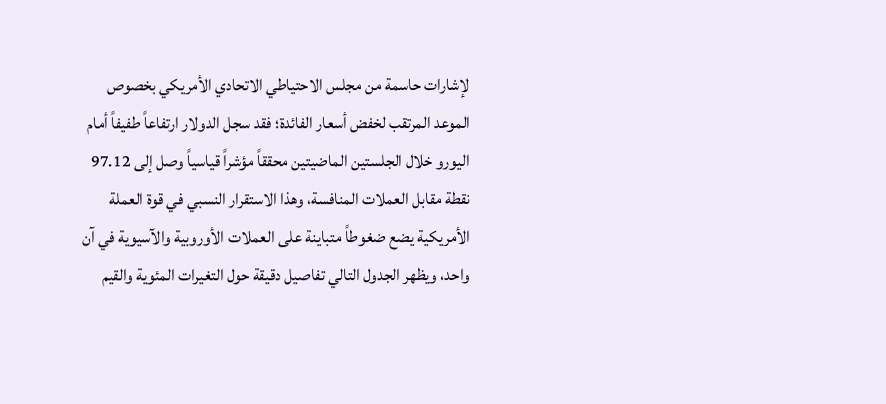لإشارات حاسمة من مجلس الاحتياطي الاتحادي الأمريكي بخصوص الموعد المرتقب لخفض أسعار الفائدة؛ فقد سجل الدولار ارتفاعاً طفيفاً أمام اليورو خلال الجلستين الماضيتين محققاً مؤشراً قياسياً وصل إلى 97.12 نقطة مقابل العملات المنافسة، وهذا الاستقرار النسبي في قوة العملة الأمريكية يضع ضغوطاً متباينة على العملات الأوروبية والآسيوية في آن واحد، ويظهر الجدول التالي تفاصيل دقيقة حول التغيرات المئوية والقيم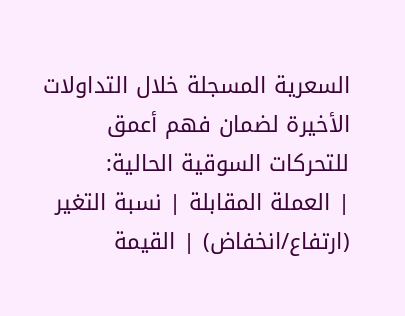السعرية المسجلة خلال التداولات الأخيرة لضمان فهم أعمق للتحركات السوقية الحالية:
| العملة المقابلة | نسبة التغير (ارتفاع/انخفاض) | القيمة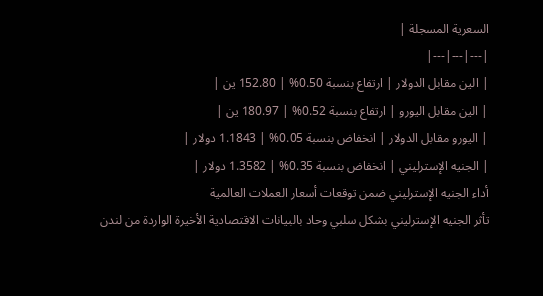السعرية المسجلة |
|---|---|---|
| الين مقابل الدولار | ارتفاع بنسبة 0.50% | 152.80 ين |
| الين مقابل اليورو | ارتفاع بنسبة 0.52% | 180.97 ين |
| اليورو مقابل الدولار | انخفاض بنسبة 0.05% | 1.1843 دولار |
| الجنيه الإسترليني | انخفاض بنسبة 0.35% | 1.3582 دولار |
أداء الجنيه الإسترليني ضمن توقعات أسعار العملات العالمية
تأثر الجنيه الإسترليني بشكل سلبي وحاد بالبيانات الاقتصادية الأخيرة الواردة من لندن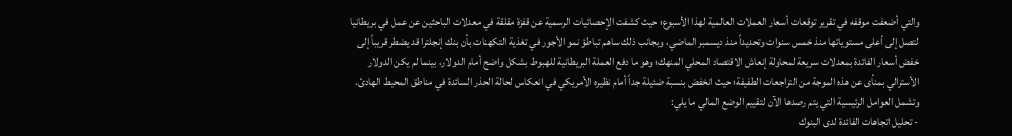والتي أضعفت موقفه في تقرير توقعات أسعار العملات العالمية لهذا الأسبوع؛ حيث كشفت الإحصائيات الرسمية عن قفزة مقلقة في معدلات الباحثين عن عمل في بريطانيا لتصل إلى أعلى مستوياتها منذ خمس سنوات وتحديداً منذ ديسمبر الماضي، وبجانب ذلك ساهم تباطؤ نمو الأجور في تغذية التكهنات بأن بنك إنجلترا قد يضطر قريباً إلى خفض أسعار الفائدة بمعدلات سريعة لمحاولة إنعاش الاقتصاد المحلي المنهك؛ وهو ما دفع العملة البريطانية للهبوط بشكل واضح أمام الدولار، بينما لم يكن الدولار الأسترالي بمنأى عن هذه الموجة من التراجعات الطفيفة؛ حيث انخفض بنسبة ضئيلة جداً أمام نظيره الأمريكي في انعكاس لحالة الحذر السائدة في مناطق المحيط الهادئ.
وتشمل العوامل الرئيسية التي يتم رصدها الآن لتقييم الوضع المالي ما يلي:
- تحليل اتجاهات الفائدة لدى البنوك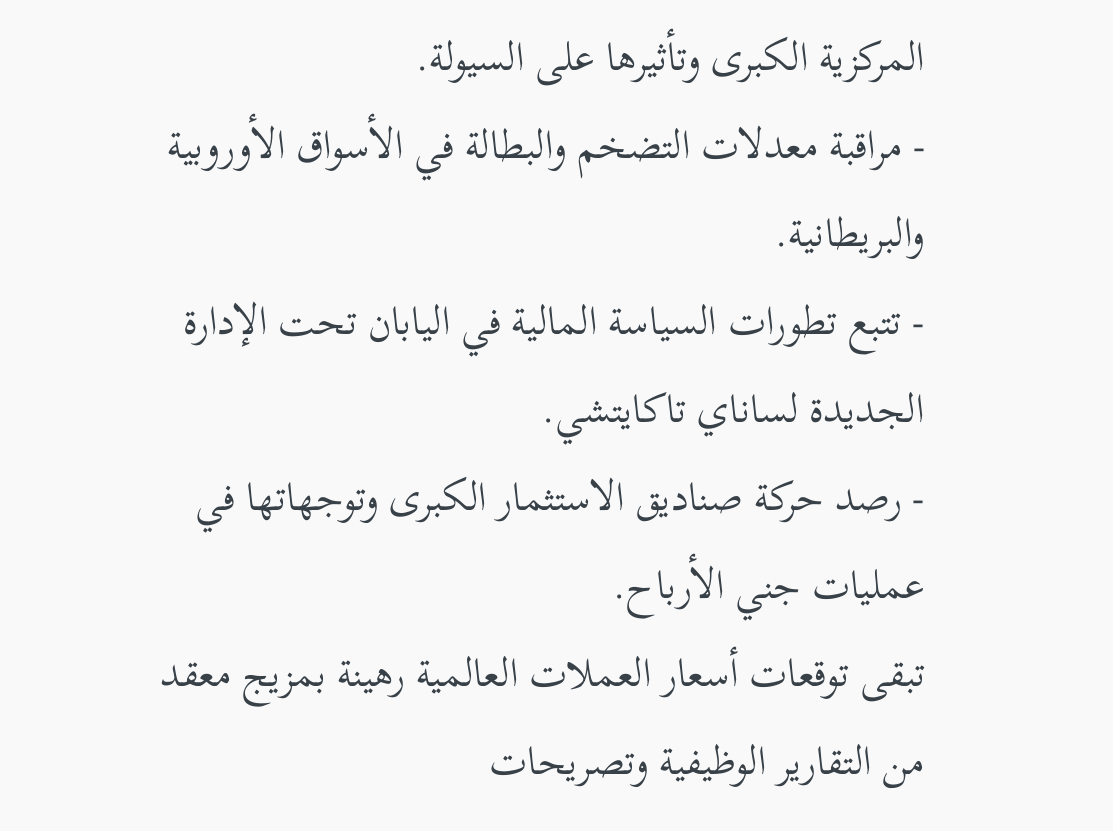المركزية الكبرى وتأثيرها على السيولة.
- مراقبة معدلات التضخم والبطالة في الأسواق الأوروبية والبريطانية.
- تتبع تطورات السياسة المالية في اليابان تحت الإدارة الجديدة لساناي تاكايتشي.
- رصد حركة صناديق الاستثمار الكبرى وتوجهاتها في عمليات جني الأرباح.
تبقى توقعات أسعار العملات العالمية رهينة بمزيج معقد من التقارير الوظيفية وتصريحات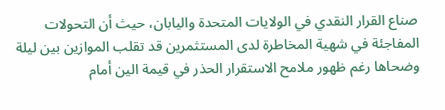صناع القرار النقدي في الولايات المتحدة واليابان، حيث أن التحولات المفاجئة في شهية المخاطرة لدى المستثمرين قد تقلب الموازين بين ليلة وضحاها رغم ظهور ملامح الاستقرار الحذر في قيمة الين أمام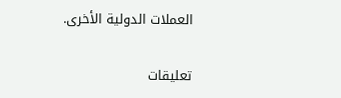العملات الدولية الأخرى.

تعليقات